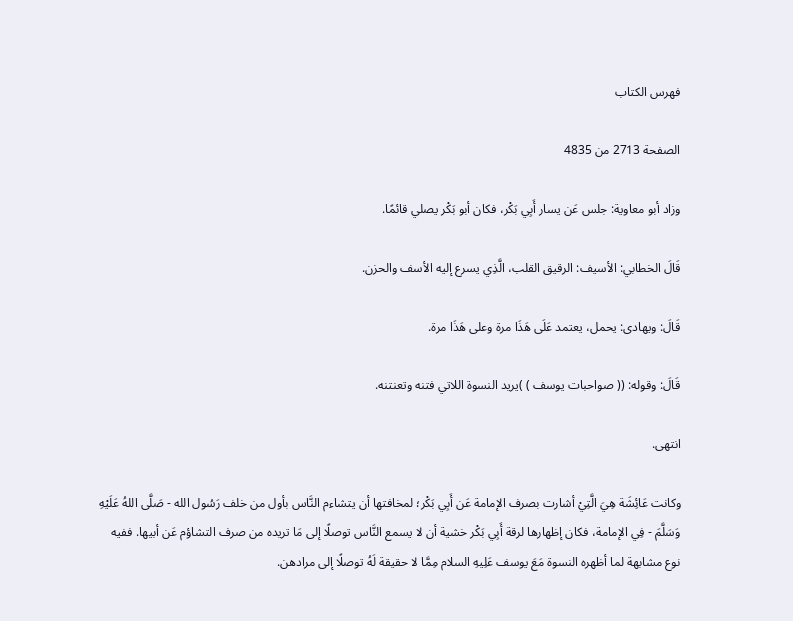فهرس الكتاب

الصفحة 2713 من 4835

وزاد أبو معاوية: جلس عَن يسار أَبِي بَكْر، فكان أبو بَكْر يصلي قائمًا.

قَالَ الخطابي: الأسيف: الرقيق القلب، الَّذِي يسرع إليه الأسف والحزن.

قَالَ: ويهادى: يحمل، يعتمد عَلَى هَذَا مرة وعلى هَذَا مرة.

قَالَ: وقوله: (( صواحبات يوسف ) )يريد النسوة اللاتي فتنه وتعنتنه.

انتهى.

وكانت عَائِشَة هِيَ الَّتِيْ أشارت بصرف الإمامة عَن أَبِي بَكْر؛ لمخافتها أن يتشاءم النَّاس بأول من خلف رَسُول الله - صَلَّى اللهُ عَلَيْهِ وَسَلَّمَ - فِي الإمامة، فكان إظهارها لرقة أَبِي بَكْر خشية أن لا يسمع النَّاس توصلًا إلى مَا تريده من صرف التشاؤم عَن أبيها. ففيه نوع مشابهة لما أظهره النسوة مَعَ يوسف عَلِيهِ السلام مِمَّا لا حقيقة لَهُ توصلًا إلى مرادهن.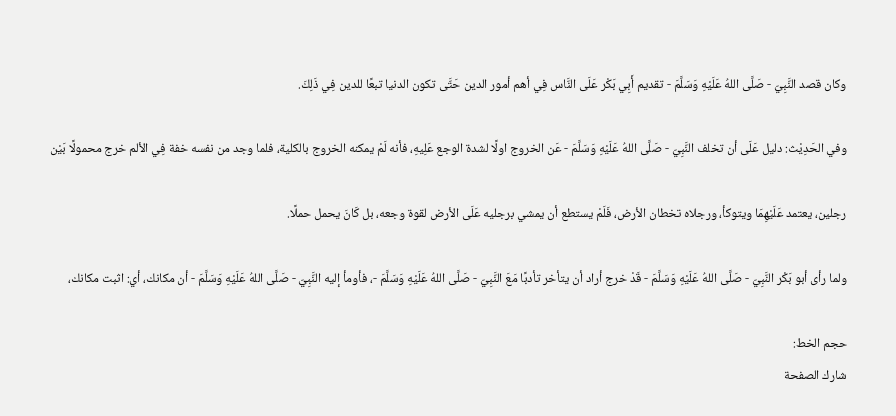وكان قصد النَّبِيّ - صَلَّى اللهُ عَلَيْهِ وَسَلَّمَ - تقديم أَبِي بَكْر عَلَى النَّاس فِي أهم أمور الدين حَتَّى تكون الدنيا تبعًا للدين فِي ذَلِكَ.

وفي الحَدِيْث: دليل عَلَى أن تخلف النَّبِيّ - صَلَّى اللهُ عَلَيْهِ وَسَلَّمَ - عَن الخروج اولًا لشدة الوجع عَلِيهِ، فأنه لَمْ يمكنه الخروج بالكلية، فلما وجد من نفسه خفة فِي الألم خرج محمولًا بَيْن

رجلين، يعتمد عَلَيْهِمَا ويتوكأ، ورجلاه تخطان الأرض، فَلَمْ يستطع أن يمشي برجليه عَلَى الأرض لقوة وجعه، بل كَانَ يحمل حملًا.

ولما رأى أبو بَكْر النَّبِيّ - صَلَّى اللهُ عَلَيْهِ وَسَلَّمَ - قَدْ خرج أراد أن يتأخر تأدبًا مَعَ النَّبِيّ - صَلَّى اللهُ عَلَيْهِ وَسَلَّمَ -، فأومأ إليه النَّبِيّ - صَلَّى اللهُ عَلَيْهِ وَسَلَّمَ - أن مكانك، أي: اثبت مكانك،

حجم الخط:
شارك الصفحة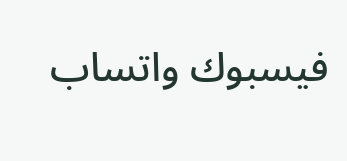فيسبوك واتساب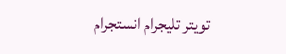تويتر تليجرام انستجرام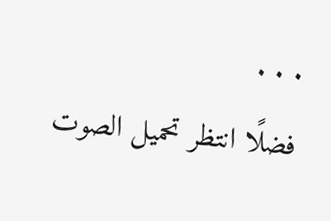. . .
فضلًا انتظر تحميل الصوت